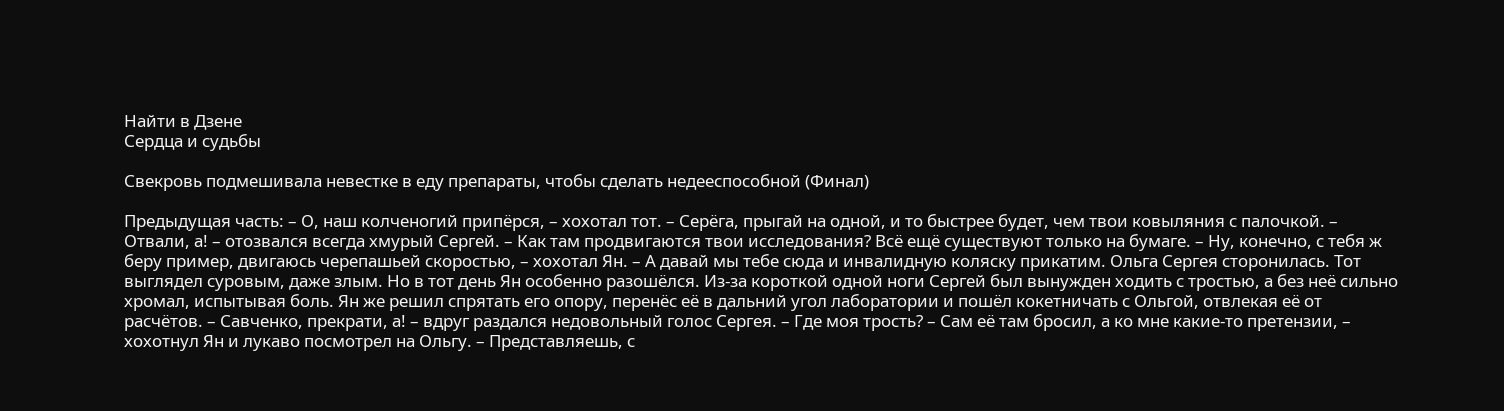Найти в Дзене
Сердца и судьбы

Свекровь подмешивала невестке в еду препараты, чтобы сделать недееспособной (Финал)

Предыдущая часть: – О, наш колченогий припёрся, – хохотал тот. – Серёга, прыгай на одной, и то быстрее будет, чем твои ковыляния с палочкой. – Отвали, а! – отозвался всегда хмурый Сергей. – Как там продвигаются твои исследования? Всё ещё существуют только на бумаге. – Ну, конечно, с тебя ж беру пример, двигаюсь черепашьей скоростью, – хохотал Ян. – А давай мы тебе сюда и инвалидную коляску прикатим. Ольга Сергея сторонилась. Тот выглядел суровым, даже злым. Но в тот день Ян особенно разошёлся. Из-за короткой одной ноги Сергей был вынужден ходить с тростью, а без неё сильно хромал, испытывая боль. Ян же решил спрятать его опору, перенёс её в дальний угол лаборатории и пошёл кокетничать с Ольгой, отвлекая её от расчётов. – Савченко, прекрати, а! – вдруг раздался недовольный голос Сергея. – Где моя трость? – Сам её там бросил, а ко мне какие-то претензии, – хохотнул Ян и лукаво посмотрел на Ольгу. – Представляешь, с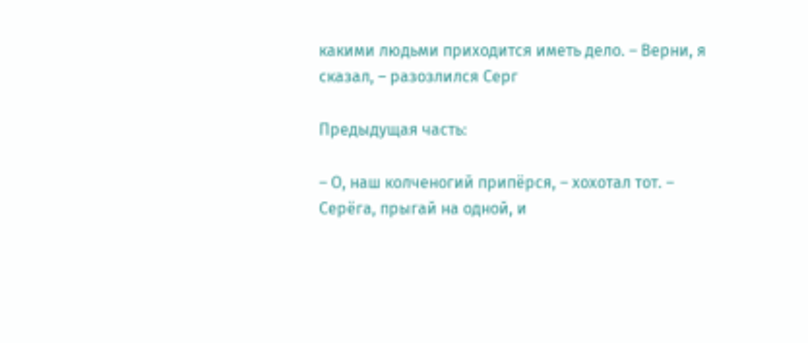какими людьми приходится иметь дело. – Верни, я сказал, – разозлился Серг

Предыдущая часть:

– О, наш колченогий припёрся, – хохотал тот. – Серёга, прыгай на одной, и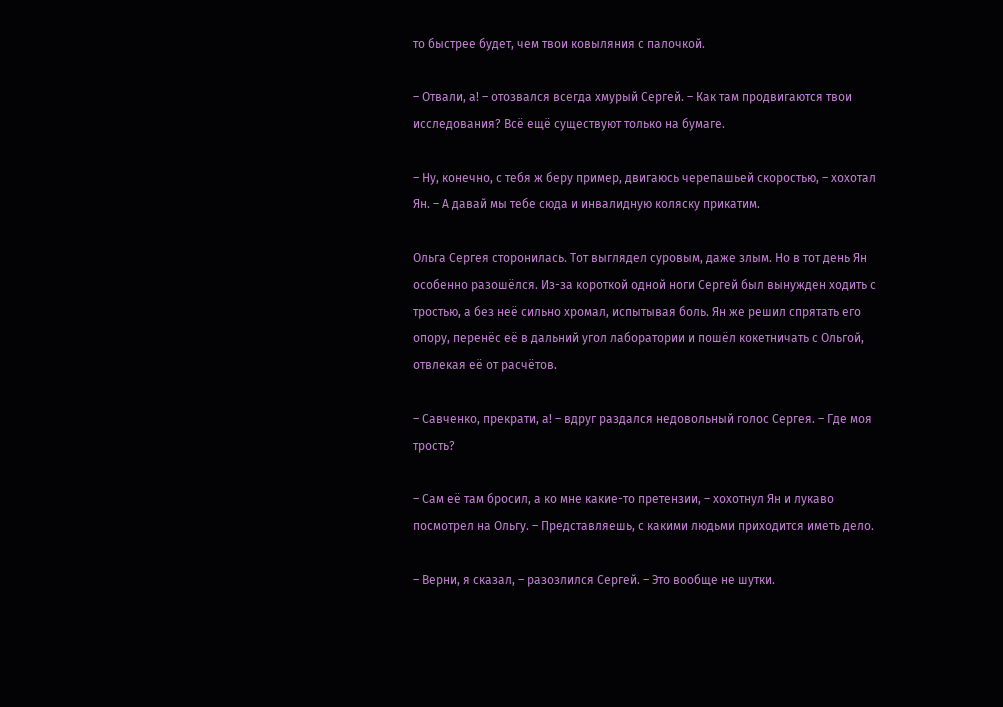то быстрее будет, чем твои ковыляния с палочкой.

– Отвали, а! – отозвался всегда хмурый Сергей. – Как там продвигаются твои исследования? Всё ещё существуют только на бумаге.

– Ну, конечно, с тебя ж беру пример, двигаюсь черепашьей скоростью, – хохотал Ян. – А давай мы тебе сюда и инвалидную коляску прикатим.

Ольга Сергея сторонилась. Тот выглядел суровым, даже злым. Но в тот день Ян особенно разошёлся. Из-за короткой одной ноги Сергей был вынужден ходить с тростью, а без неё сильно хромал, испытывая боль. Ян же решил спрятать его опору, перенёс её в дальний угол лаборатории и пошёл кокетничать с Ольгой, отвлекая её от расчётов.

– Савченко, прекрати, а! – вдруг раздался недовольный голос Сергея. – Где моя трость?

– Сам её там бросил, а ко мне какие-то претензии, – хохотнул Ян и лукаво посмотрел на Ольгу. – Представляешь, с какими людьми приходится иметь дело.

– Верни, я сказал, – разозлился Сергей. – Это вообще не шутки.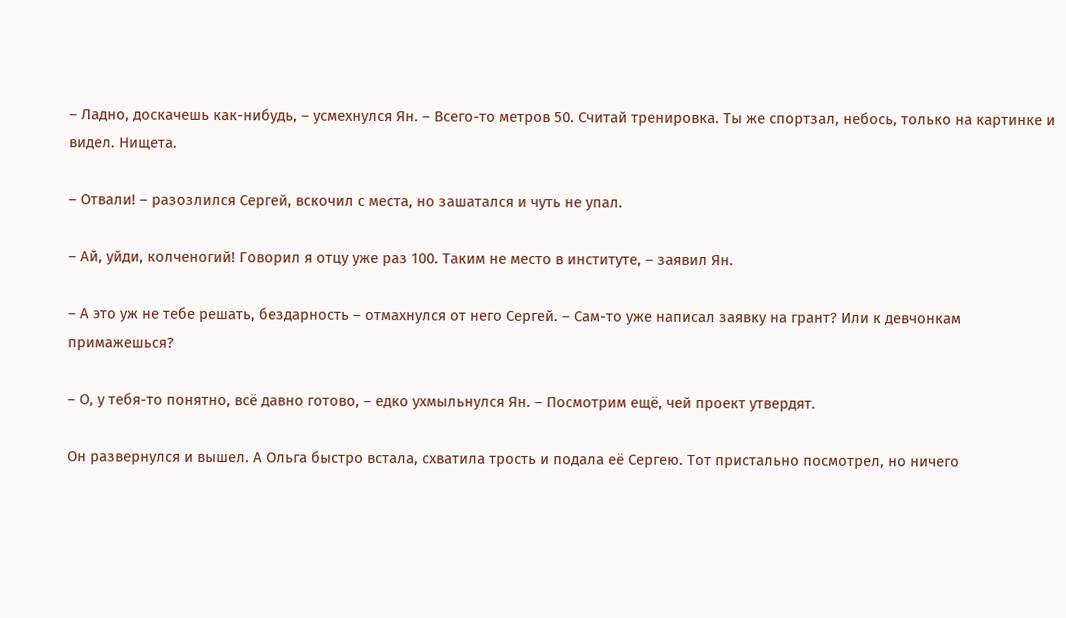– Ладно, доскачешь как-нибудь, – усмехнулся Ян. – Всего-то метров 50. Считай тренировка. Ты же спортзал, небось, только на картинке и видел. Нищета.

– Отвали! – разозлился Сергей, вскочил с места, но зашатался и чуть не упал.

– Ай, уйди, колченогий! Говорил я отцу уже раз 100. Таким не место в институте, – заявил Ян.

– А это уж не тебе решать, бездарность – отмахнулся от него Сергей. – Сам-то уже написал заявку на грант? Или к девчонкам примажешься?

– О, у тебя-то понятно, всё давно готово, – едко ухмыльнулся Ян. – Посмотрим ещё, чей проект утвердят.

Он развернулся и вышел. А Ольга быстро встала, схватила трость и подала её Сергею. Тот пристально посмотрел, но ничего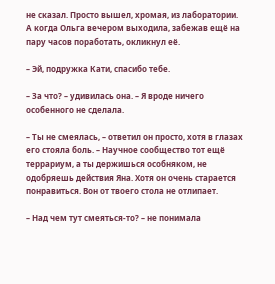не сказал. Просто вышел, хромая, из лаборатории. А когда Ольга вечером выходила, забежав ещё на пару часов поработать, окликнул её.

– Эй, подружка Кати, спасибо тебе.

– За что? – удивилась она. – Я вроде ничего особенного не сделала.

– Ты не смеялась, – ответил он просто, хотя в глазах его стояла боль. – Научное сообщество тот ещё террариум, а ты держишься особняком, не одобряешь действия Яна. Хотя он очень старается понравиться. Вон от твоего стола не отлипает.

– Над чем тут смеяться-то? – не понимала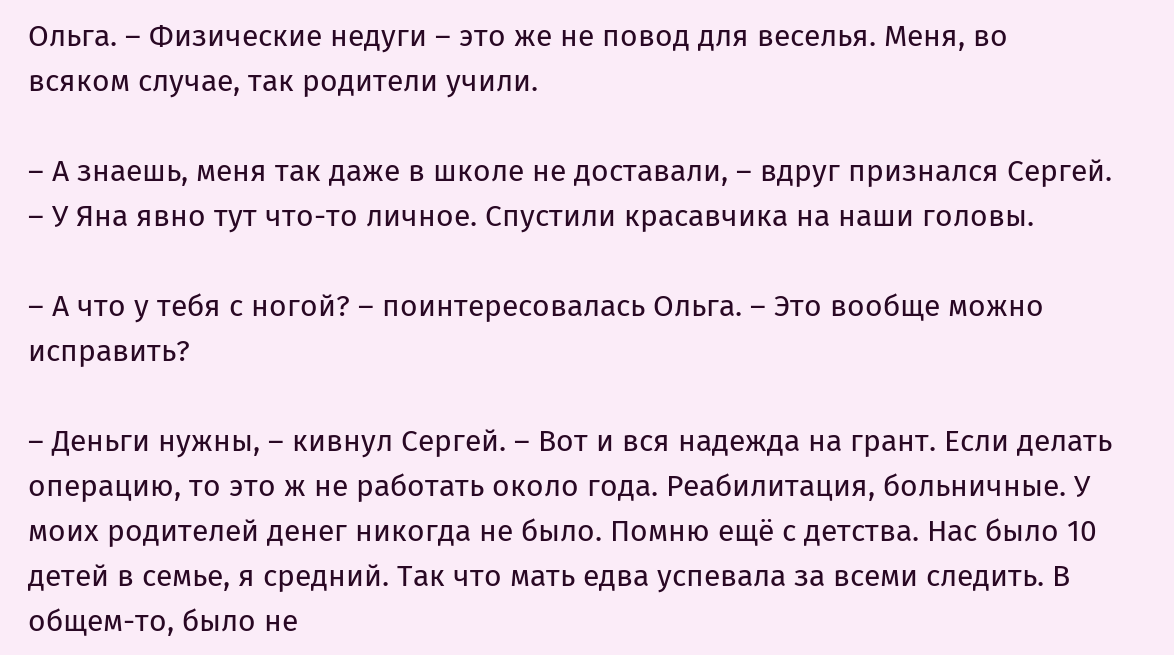Ольга. – Физические недуги – это же не повод для веселья. Меня, во всяком случае, так родители учили.

– А знаешь, меня так даже в школе не доставали, – вдруг признался Сергей. – У Яна явно тут что-то личное. Спустили красавчика на наши головы.

– А что у тебя с ногой? – поинтересовалась Ольга. – Это вообще можно исправить?

– Деньги нужны, – кивнул Сергей. – Вот и вся надежда на грант. Если делать операцию, то это ж не работать около года. Реабилитация, больничные. У моих родителей денег никогда не было. Помню ещё с детства. Нас было 10 детей в семье, я средний. Так что мать едва успевала за всеми следить. В общем-то, было не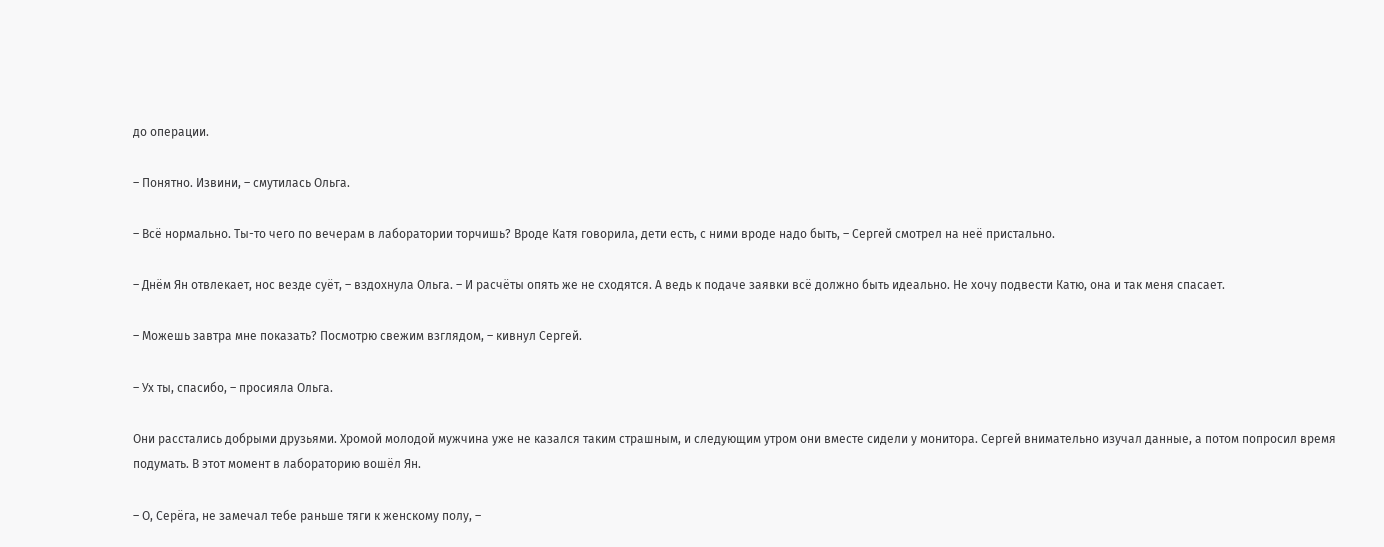до операции.

– Понятно. Извини, – смутилась Ольга.

– Всё нормально. Ты-то чего по вечерам в лаборатории торчишь? Вроде Катя говорила, дети есть, с ними вроде надо быть, – Сергей смотрел на неё пристально.

– Днём Ян отвлекает, нос везде суёт, – вздохнула Ольга. – И расчёты опять же не сходятся. А ведь к подаче заявки всё должно быть идеально. Не хочу подвести Катю, она и так меня спасает.

– Можешь завтра мне показать? Посмотрю свежим взглядом, – кивнул Сергей.

– Ух ты, спасибо, – просияла Ольга.

Они расстались добрыми друзьями. Хромой молодой мужчина уже не казался таким страшным, и следующим утром они вместе сидели у монитора. Сергей внимательно изучал данные, а потом попросил время подумать. В этот момент в лабораторию вошёл Ян.

– О, Серёга, не замечал тебе раньше тяги к женскому полу, –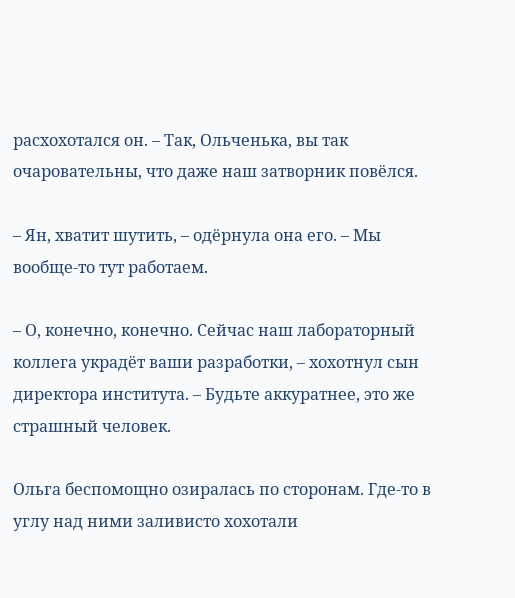расхохотался он. – Так, Ольченька, вы так очаровательны, что даже наш затворник повёлся.

– Ян, хватит шутить, – одёрнула она его. – Мы вообще-то тут работаем.

– О, конечно, конечно. Сейчас наш лабораторный коллега украдёт ваши разработки, – хохотнул сын директора института. – Будьте аккуратнее, это же страшный человек.

Ольга беспомощно озиралась по сторонам. Где-то в углу над ними заливисто хохотали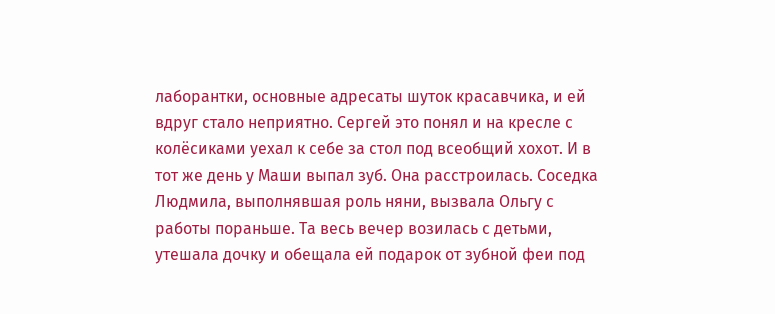лаборантки, основные адресаты шуток красавчика, и ей вдруг стало неприятно. Сергей это понял и на кресле с колёсиками уехал к себе за стол под всеобщий хохот. И в тот же день у Маши выпал зуб. Она расстроилась. Соседка Людмила, выполнявшая роль няни, вызвала Ольгу с работы пораньше. Та весь вечер возилась с детьми, утешала дочку и обещала ей подарок от зубной феи под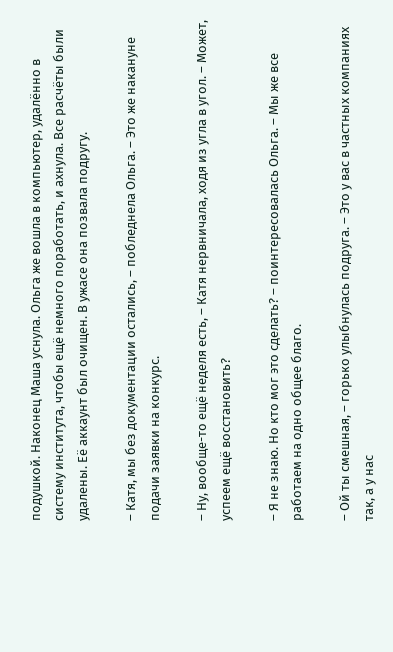подушкой. Наконец Маша уснула. Ольга же вошла в компьютер, удалённо в систему института, чтобы ещё немного поработать, и ахнула. Все расчёты были удалены. Её аккаунт был очищен. В ужасе она позвала подругу.

– Катя, мы без документации остались, – побледнела Ольга. – Это же накануне подачи заявки на конкурс.

– Ну, вообще-то ещё неделя есть, – Катя нервничала, ходя из угла в угол. – Может, успеем ещё восстановить?

– Я не знаю. Но кто мог это сделать? – поинтересовалась Ольга. – Мы же все работаем на одно общее благо.

– Ой ты смешная, – горько улыбнулась подруга. – Это у вас в частных компаниях так, а у нас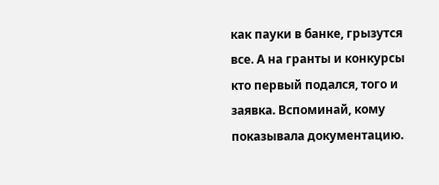как пауки в банке, грызутся все. А на гранты и конкурсы кто первый подался, того и заявка. Вспоминай, кому показывала документацию.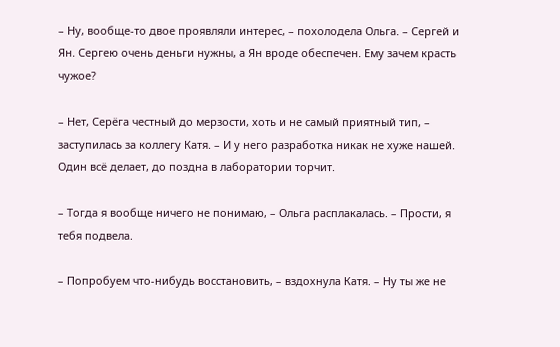– Ну, вообще-то двое проявляли интерес, – похолодела Ольга. – Сергей и Ян. Сергею очень деньги нужны, а Ян вроде обеспечен. Ему зачем красть чужое?

– Нет, Серёга честный до мерзости, хоть и не самый приятный тип, – заступилась за коллегу Катя. – И у него разработка никак не хуже нашей. Один всё делает, до поздна в лаборатории торчит.

– Тогда я вообще ничего не понимаю, – Ольга расплакалась. – Прости, я тебя подвела.

– Попробуем что-нибудь восстановить, – вздохнула Катя. – Ну ты же не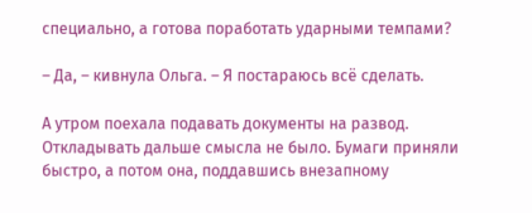специально, а готова поработать ударными темпами?

– Да, – кивнула Ольга. – Я постараюсь всё сделать.

А утром поехала подавать документы на развод. Откладывать дальше смысла не было. Бумаги приняли быстро, а потом она, поддавшись внезапному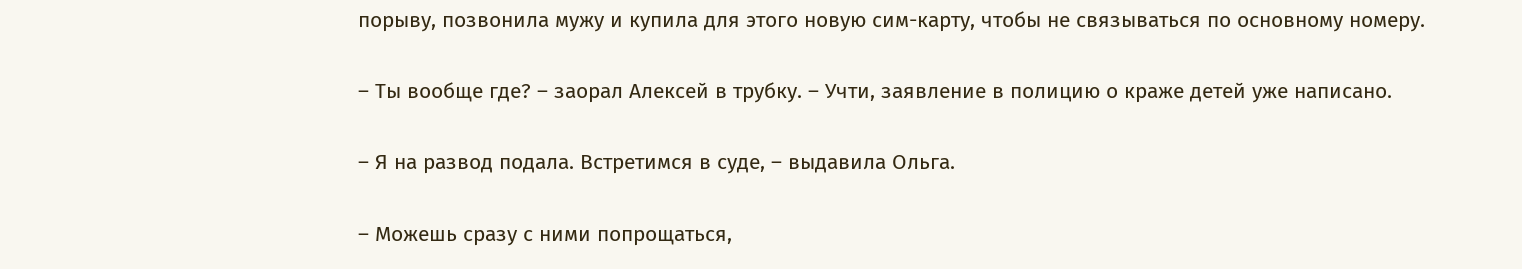порыву, позвонила мужу и купила для этого новую сим-карту, чтобы не связываться по основному номеру.

– Ты вообще где? – заорал Алексей в трубку. – Учти, заявление в полицию о краже детей уже написано.

– Я на развод подала. Встретимся в суде, – выдавила Ольга.

– Можешь сразу с ними попрощаться,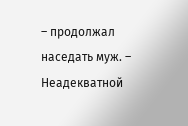– продолжал наседать муж. – Неадекватной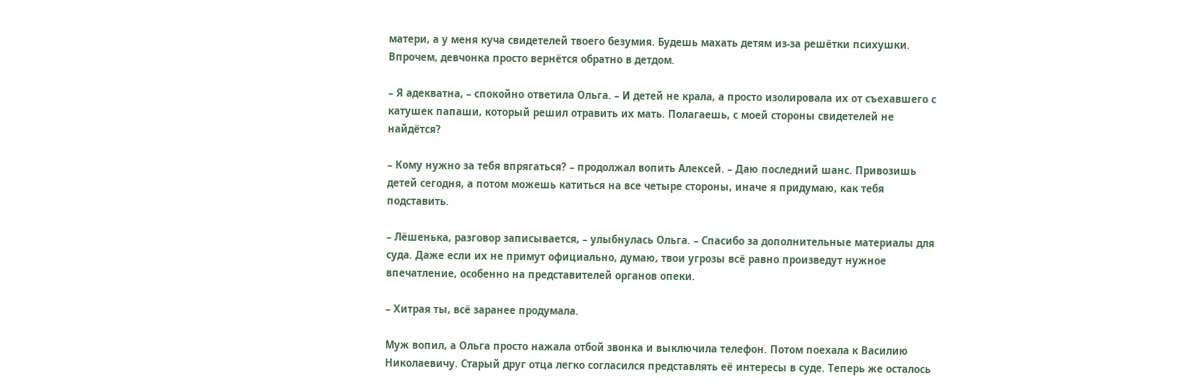матери, а у меня куча свидетелей твоего безумия. Будешь махать детям из-за решётки психушки. Впрочем, девчонка просто вернётся обратно в детдом.

– Я адекватна, – спокойно ответила Ольга. – И детей не крала, а просто изолировала их от съехавшего с катушек папаши, который решил отравить их мать. Полагаешь, с моей стороны свидетелей не найдётся?

– Кому нужно за тебя впрягаться? – продолжал вопить Алексей. – Даю последний шанс. Привозишь детей сегодня, а потом можешь катиться на все четыре стороны, иначе я придумаю, как тебя подставить.

– Лёшенька, разговор записывается, – улыбнулась Ольга. – Спасибо за дополнительные материалы для суда. Даже если их не примут официально, думаю, твои угрозы всё равно произведут нужное впечатление, особенно на представителей органов опеки.

– Хитрая ты, всё заранее продумала.

Муж вопил, а Ольга просто нажала отбой звонка и выключила телефон. Потом поехала к Василию Николаевичу. Старый друг отца легко согласился представлять её интересы в суде. Теперь же осталось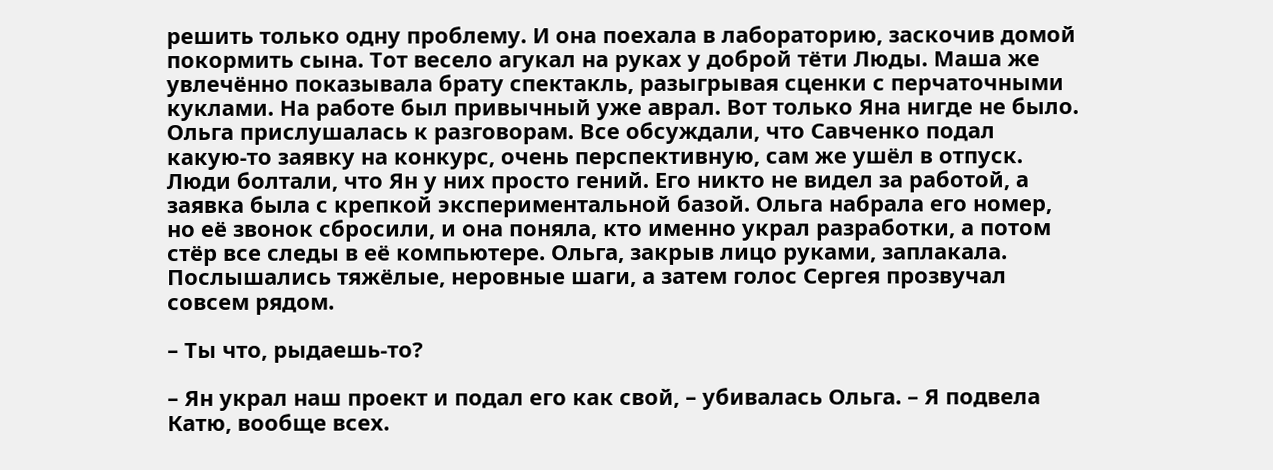решить только одну проблему. И она поехала в лабораторию, заскочив домой покормить сына. Тот весело агукал на руках у доброй тёти Люды. Маша же увлечённо показывала брату спектакль, разыгрывая сценки с перчаточными куклами. На работе был привычный уже аврал. Вот только Яна нигде не было. Ольга прислушалась к разговорам. Все обсуждали, что Савченко подал какую-то заявку на конкурс, очень перспективную, сам же ушёл в отпуск. Люди болтали, что Ян у них просто гений. Его никто не видел за работой, а заявка была с крепкой экспериментальной базой. Ольга набрала его номер, но её звонок сбросили, и она поняла, кто именно украл разработки, а потом стёр все следы в её компьютере. Ольга, закрыв лицо руками, заплакала. Послышались тяжёлые, неровные шаги, а затем голос Сергея прозвучал совсем рядом.

– Ты что, рыдаешь-то?

– Ян украл наш проект и подал его как свой, – убивалась Ольга. – Я подвела Катю, вообще всех.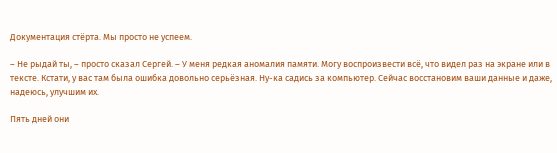Документация стёрта. Мы просто не успеем.

– Не рыдай ты, – просто сказал Сергей. – У меня редкая аномалия памяти. Могу воспроизвести всё, что видел раз на экране или в тексте. Кстати, у вас там была ошибка довольно серьёзная. Ну-ка садись за компьютер. Сейчас восстановим ваши данные и даже, надеюсь, улучшим их.

Пять дней они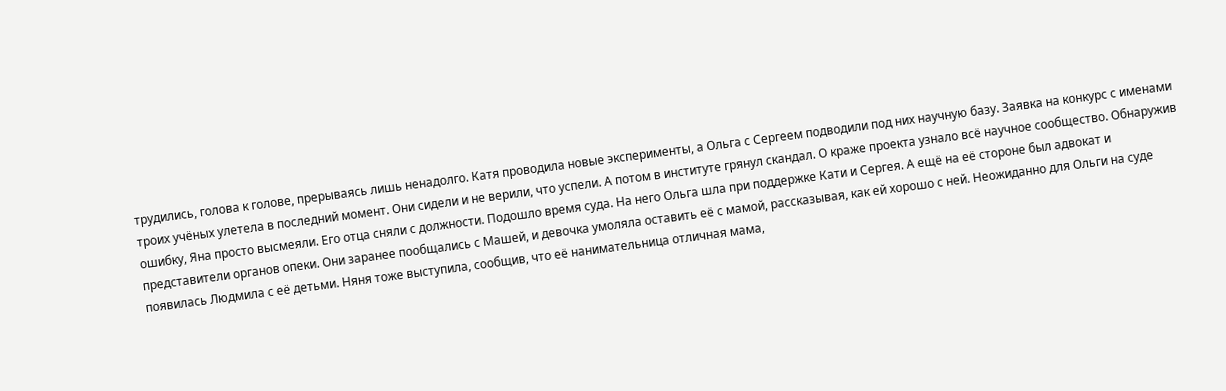трудились, голова к голове, прерываясь лишь ненадолго. Катя проводила новые эксперименты, а Ольга с Сергеем подводили под них научную базу. Заявка на конкурс с именами троих учёных улетела в последний момент. Они сидели и не верили, что успели. А потом в институте грянул скандал. О краже проекта узнало всё научное сообщество. Обнаружив ошибку, Яна просто высмеяли. Его отца сняли с должности. Подошло время суда. На него Ольга шла при поддержке Кати и Сергея. А ещё на её стороне был адвокат и представители органов опеки. Они заранее пообщались с Машей, и девочка умоляла оставить её с мамой, рассказывая, как ей хорошо с ней. Неожиданно для Ольги на суде появилась Людмила с её детьми. Няня тоже выступила, сообщив, что её нанимательница отличная мама,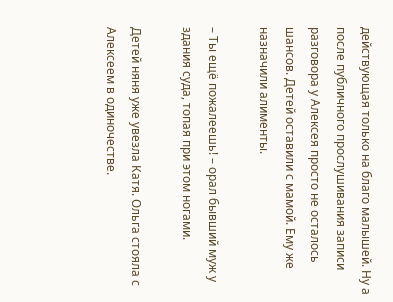действующая только на благо малышей. Ну а после публичного прослушивания записи разговора у Алексея просто не осталось шансов. Детей оставили с мамой. Ему же назначили алименты.

– Ты ещё пожалеешь! – орал бывший муж у здания суда, топая при этом ногами.

Детей няня уже увезла Катя. Ольга стояла с Алексеем в одиночестве.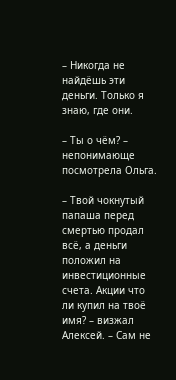– Никогда не найдёшь эти деньги. Только я знаю, где они.

– Ты о чём? – непонимающе посмотрела Ольга.

– Твой чокнутый папаша перед смертью продал всё, а деньги положил на инвестиционные счета. Акции что ли купил на твоё имя? – визжал Алексей. – Сам не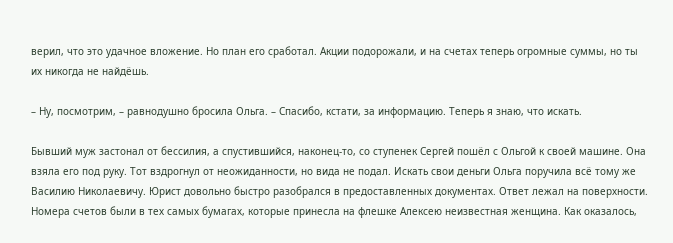верил, что это удачное вложение. Но план его сработал. Акции подорожали, и на счетах теперь огромные суммы, но ты их никогда не найдёшь.

– Ну, посмотрим, – равнодушно бросила Ольга. – Спасибо, кстати, за информацию. Теперь я знаю, что искать.

Бывший муж застонал от бессилия, а спустившийся, наконец-то, со ступенек Сергей пошёл с Ольгой к своей машине. Она взяла его под руку. Тот вздрогнул от неожиданности, но вида не подал. Искать свои деньги Ольга поручила всё тому же Василию Николаевичу. Юрист довольно быстро разобрался в предоставленных документах. Ответ лежал на поверхности. Номера счетов были в тех самых бумагах, которые принесла на флешке Алексею неизвестная женщина. Как оказалось,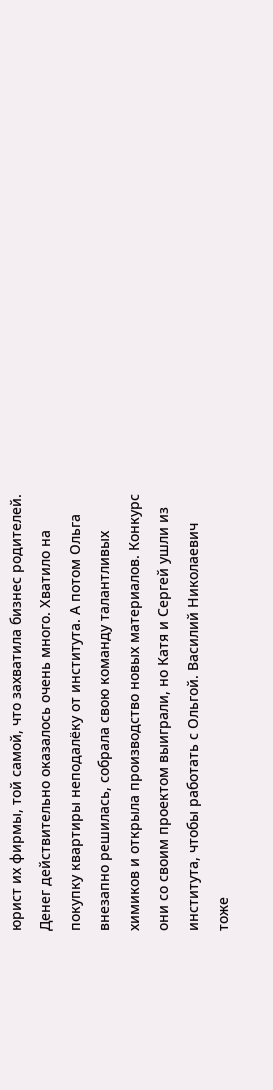юрист их фирмы, той самой, что захватила бизнес родителей. Денег действительно оказалось очень много. Хватило на покупку квартиры неподалёку от института. А потом Ольга внезапно решилась, собрала свою команду талантливых химиков и открыла производство новых материалов. Конкурс они со своим проектом выиграли, но Катя и Сергей ушли из института, чтобы работать с Ольгой. Василий Николаевич тоже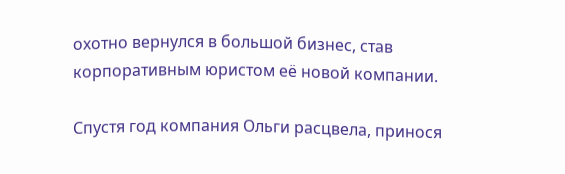охотно вернулся в большой бизнес, став корпоративным юристом её новой компании.

Спустя год компания Ольги расцвела, принося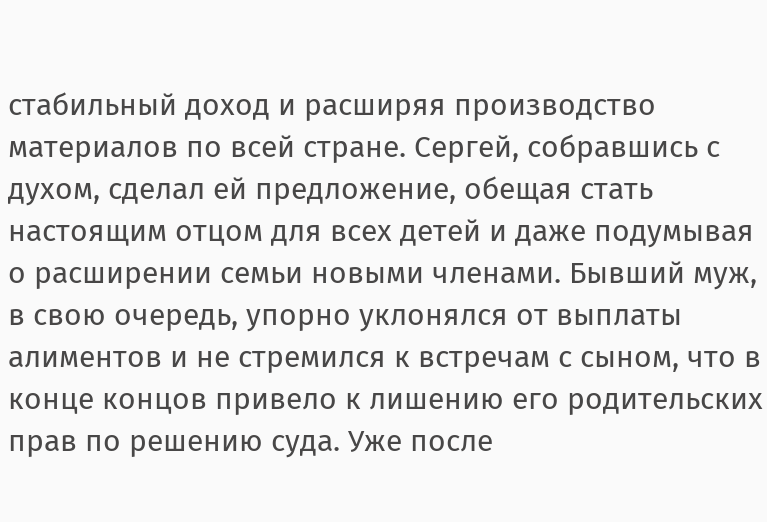стабильный доход и расширяя производство материалов по всей стране. Сергей, собравшись с духом, сделал ей предложение, обещая стать настоящим отцом для всех детей и даже подумывая о расширении семьи новыми членами. Бывший муж, в свою очередь, упорно уклонялся от выплаты алиментов и не стремился к встречам с сыном, что в конце концов привело к лишению его родительских прав по решению суда. Уже после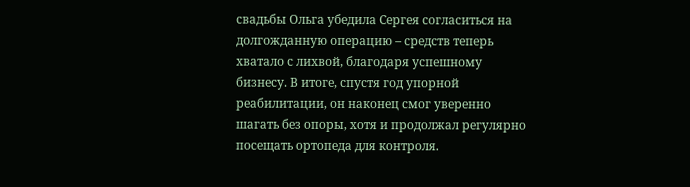свадьбы Ольга убедила Сергея согласиться на долгожданную операцию – средств теперь хватало с лихвой, благодаря успешному бизнесу. В итоге, спустя год упорной реабилитации, он наконец смог уверенно шагать без опоры, хотя и продолжал регулярно посещать ортопеда для контроля.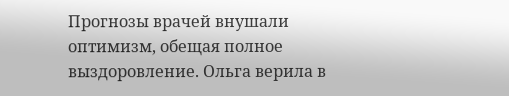Прогнозы врачей внушали оптимизм, обещая полное выздоровление. Ольга верила в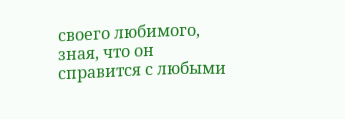своего любимого, зная, что он справится с любыми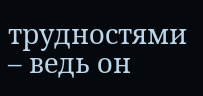трудностями – ведь он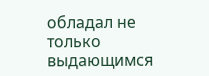обладал не только выдающимся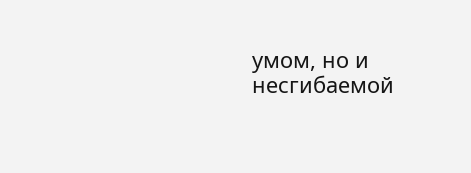умом, но и несгибаемой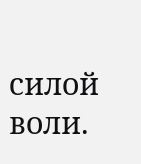силой воли.